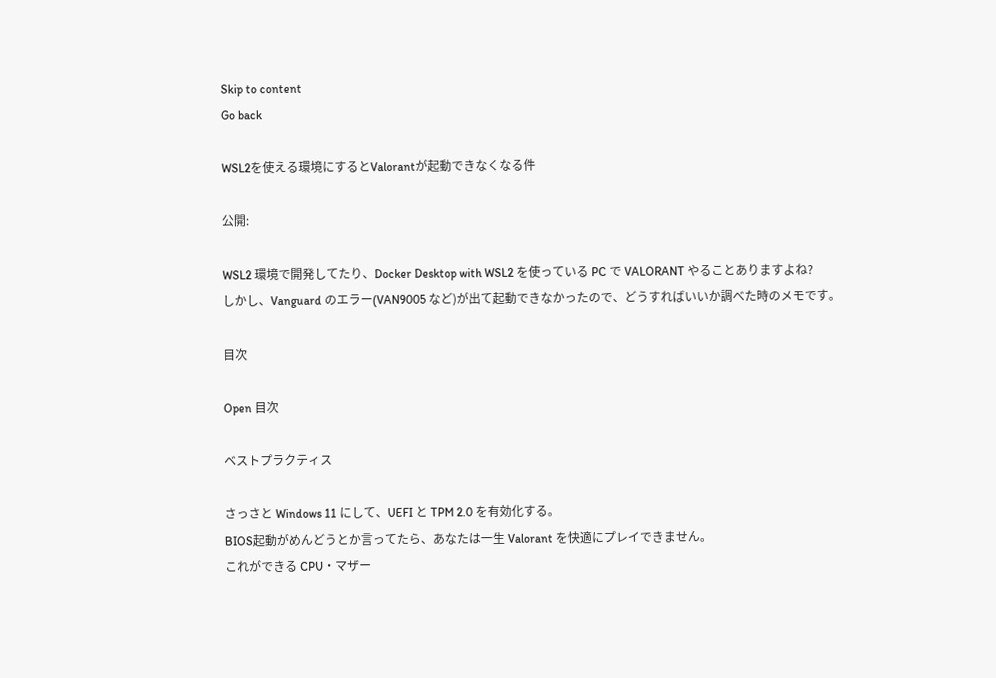Skip to content
Go back

WSL2を使える環境にするとValorantが起動できなくなる件

公開:

WSL2 環境で開発してたり、Docker Desktop with WSL2 を使っている PC で VALORANT やることありますよね?
しかし、Vanguard のエラー(VAN9005 など)が出て起動できなかったので、どうすればいいか調べた時のメモです。

目次

Open 目次

ベストプラクティス

さっさと Windows 11 にして、UEFI と TPM 2.0 を有効化する。
BIOS起動がめんどうとか言ってたら、あなたは一生 Valorant を快適にプレイできません。
これができる CPU・マザー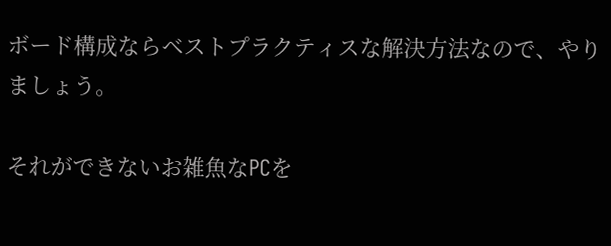ボード構成ならベストプラクティスな解決方法なので、やりましょう。

それができないお雑魚なPCを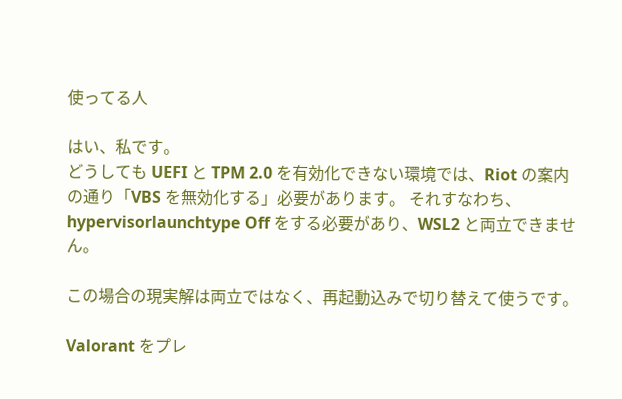使ってる人

はい、私です。
どうしても UEFI と TPM 2.0 を有効化できない環境では、Riot の案内の通り「VBS を無効化する」必要があります。 それすなわち、hypervisorlaunchtype Off をする必要があり、WSL2 と両立できません。

この場合の現実解は両立ではなく、再起動込みで切り替えて使うです。

Valorant をプレ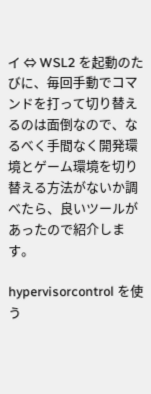イ ⇔ WSL2 を起動のたびに、毎回手動でコマンドを打って切り替えるのは面倒なので、なるべく手間なく開発環境とゲーム環境を切り替える方法がないか調べたら、良いツールがあったので紹介します。

hypervisorcontrol を使う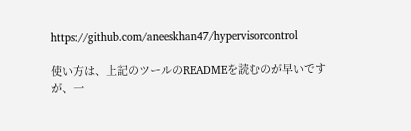https://github.com/aneeskhan47/hypervisorcontrol

使い方は、上記のツールのREADMEを読むのが早いですが、一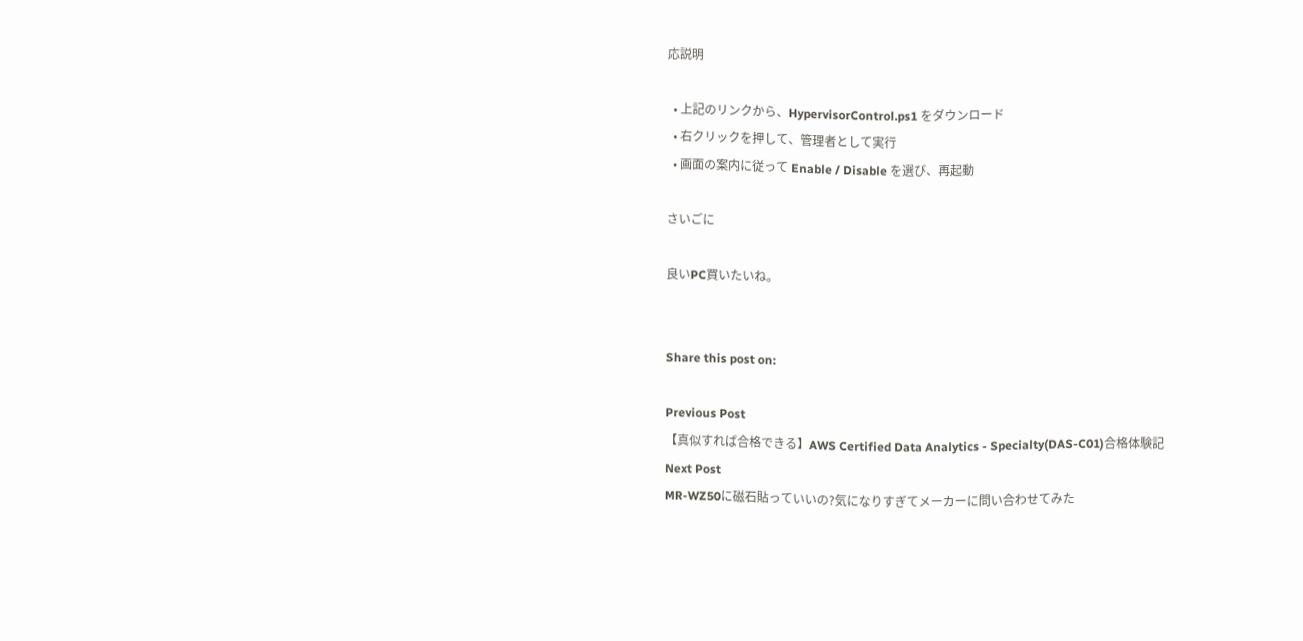応説明

  • 上記のリンクから、HypervisorControl.ps1 をダウンロード
  • 右クリックを押して、管理者として実行
  • 画面の案内に従って Enable / Disable を選び、再起動

さいごに

良いPC買いたいね。


Share this post on:

Previous Post
【真似すれば合格できる】AWS Certified Data Analytics - Specialty(DAS-C01)合格体験記
Next Post
MR-WZ50に磁石貼っていいの?気になりすぎてメーカーに問い合わせてみた